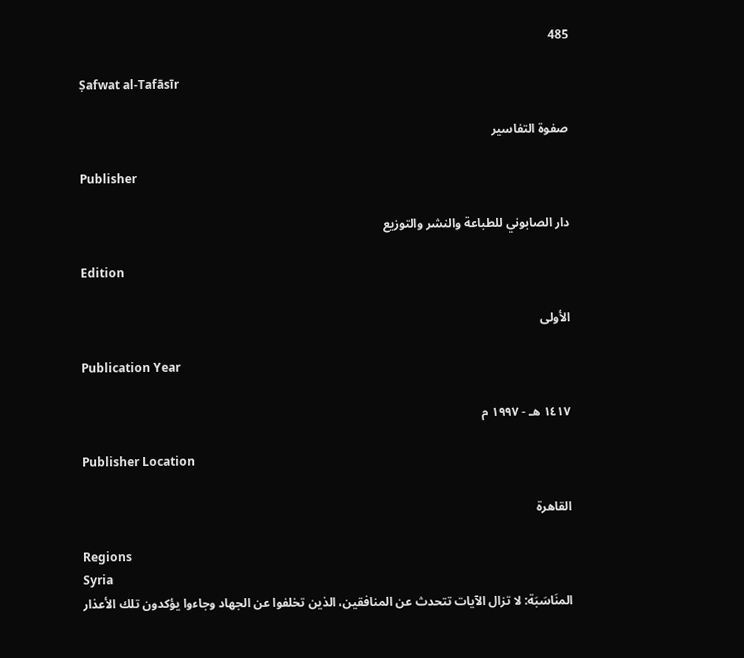485

Ṣafwat al-Tafāsīr

صفوة التفاسير

Publisher

دار الصابوني للطباعة والنشر والتوزيع

Edition

الأولى

Publication Year

١٤١٧ هـ - ١٩٩٧ م

Publisher Location

القاهرة

Regions
Syria
المنَاسَبَة: لا تزال الآيات تتحدث عن المنافقين، الذين تخلفوا عن الجهاد وجاءوا يؤكدون تلك الأعذار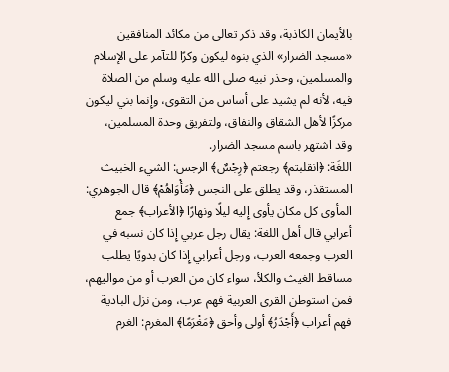بالأيمان الكاذبة، وقد ذكر تعالى من مكائد المنافقين «مسجد الضرار» الذي بنوه ليكون وكرًا للتآمر على الإسلام والمسلمين، وحذر نبيه صلى الله عليه وسلم من الصلاة فيه، لأنه لم يشيد على أساس من التقوى، وإِنما بني ليكون مركزًا لأهل الشقاق والنفاق، ولتفريق وحدة المسلمين، وقد اشتهر باسم مسجد الضرار.
اللغَة: ﴿انقلبتم﴾ رجعتم ﴿رِجْسٌ﴾ الرجس: الشيء الخبيث المستقذر، وقد يطلق على النجس ﴿مَأْوَاهُمْ﴾ قال الجوهري: المأوى كل مكان يأوى إِليه ليلًا ونهارًا ﴿الأعراب﴾ جمع أعرابي قال أهل اللغة: يقال رجل عربي إِذا كان نسبه في العرب وجمعه العرب، ورجل أعرابي إِذا كان بدويًا يطلب مساقط الغيث والكلأ، سواء كان من العرب أو من مواليهم، فمن استوطن القرى العربية فهم عرب، ومن نزل البادية فهم أعراب ﴿أَجْدَرُ﴾ أولى وأحق ﴿مَغْرَمًا﴾ المغرم: الغرم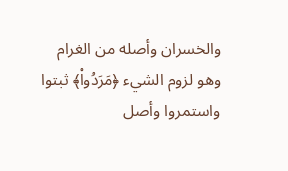والخسران وأصله من الغرام وهو لزوم الشيء ﴿مَرَدُواْ﴾ ثبتوا واستمروا وأصل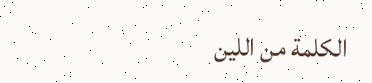الكلمة من اللين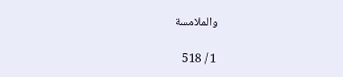والملامسة

1 / 518